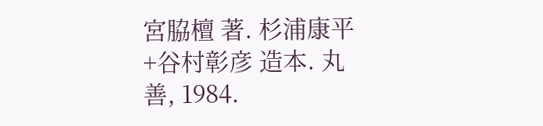宮脇檀 著. 杉浦康平+谷村彰彦 造本. 丸善, 1984.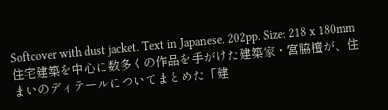Softcover with dust jacket. Text in Japanese. 202pp. Size: 218 x 180mm
住宅建築を中心に数多くの作品を手がけた建築家・宮脇檀が、住まいのディテールについてまとめた「建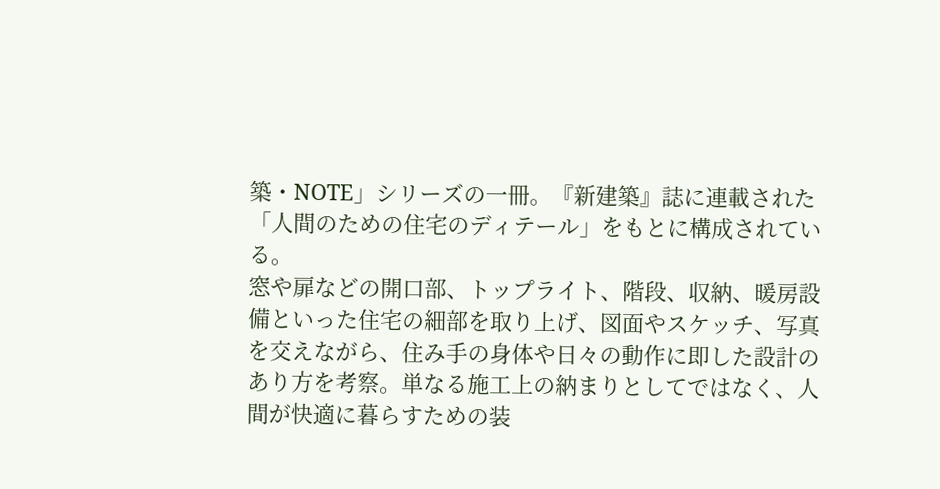築・NOTE」シリーズの一冊。『新建築』誌に連載された「人間のための住宅のディテール」をもとに構成されている。
窓や扉などの開口部、トップライト、階段、収納、暖房設備といった住宅の細部を取り上げ、図面やスケッチ、写真を交えながら、住み手の身体や日々の動作に即した設計のあり方を考察。単なる施工上の納まりとしてではなく、人間が快適に暮らすための装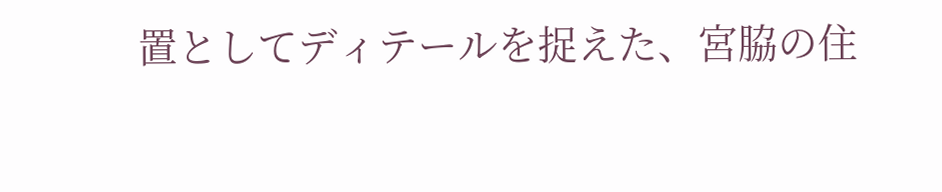置としてディテールを捉えた、宮脇の住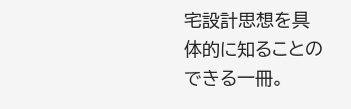宅設計思想を具体的に知ることのできる一冊。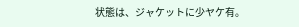状態は、ジャケットに少ヤケ有。